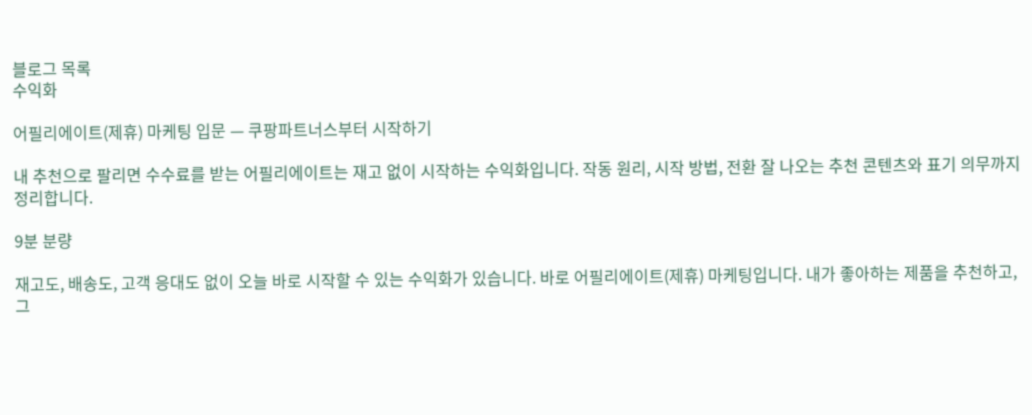블로그 목록
수익화

어필리에이트(제휴) 마케팅 입문 — 쿠팡파트너스부터 시작하기

내 추천으로 팔리면 수수료를 받는 어필리에이트는 재고 없이 시작하는 수익화입니다. 작동 원리, 시작 방법, 전환 잘 나오는 추천 콘텐츠와 표기 의무까지 정리합니다.

9분 분량

재고도, 배송도, 고객 응대도 없이 오늘 바로 시작할 수 있는 수익화가 있습니다. 바로 어필리에이트(제휴) 마케팅입니다. 내가 좋아하는 제품을 추천하고, 그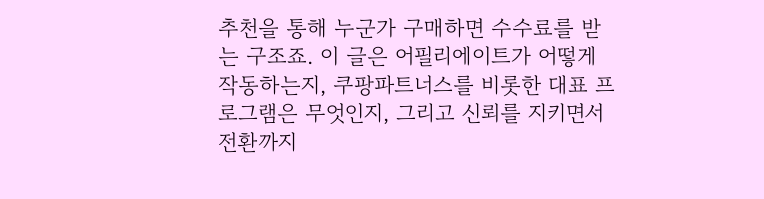추천을 통해 누군가 구매하면 수수료를 받는 구조죠. 이 글은 어필리에이트가 어떻게 작동하는지, 쿠팡파트너스를 비롯한 대표 프로그램은 무엇인지, 그리고 신뢰를 지키면서 전환까지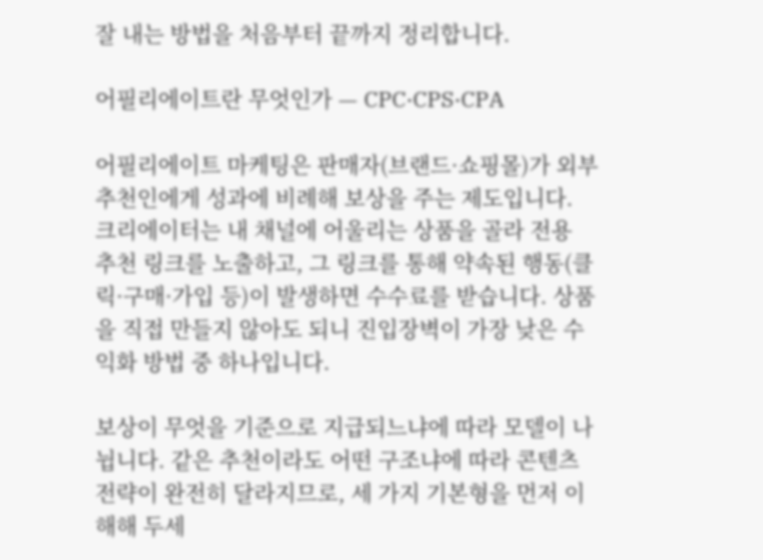잘 내는 방법을 처음부터 끝까지 정리합니다.

어필리에이트란 무엇인가 — CPC·CPS·CPA

어필리에이트 마케팅은 판매자(브랜드·쇼핑몰)가 외부 추천인에게 성과에 비례해 보상을 주는 제도입니다. 크리에이터는 내 채널에 어울리는 상품을 골라 전용 추천 링크를 노출하고, 그 링크를 통해 약속된 행동(클릭·구매·가입 등)이 발생하면 수수료를 받습니다. 상품을 직접 만들지 않아도 되니 진입장벽이 가장 낮은 수익화 방법 중 하나입니다.

보상이 무엇을 기준으로 지급되느냐에 따라 모델이 나뉩니다. 같은 추천이라도 어떤 구조냐에 따라 콘텐츠 전략이 완전히 달라지므로, 세 가지 기본형을 먼저 이해해 두세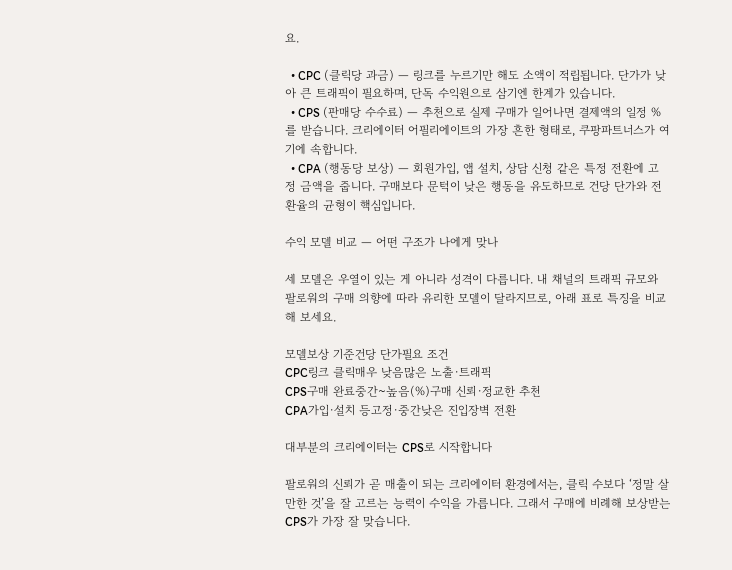요.

  • CPC (클릭당 과금) — 링크를 누르기만 해도 소액이 적립됩니다. 단가가 낮아 큰 트래픽이 필요하며, 단독 수익원으로 삼기엔 한계가 있습니다.
  • CPS (판매당 수수료) — 추천으로 실제 구매가 일어나면 결제액의 일정 %를 받습니다. 크리에이터 어필리에이트의 가장 흔한 형태로, 쿠팡파트너스가 여기에 속합니다.
  • CPA (행동당 보상) — 회원가입, 앱 설치, 상담 신청 같은 특정 전환에 고정 금액을 줍니다. 구매보다 문턱이 낮은 행동을 유도하므로 건당 단가와 전환율의 균형이 핵심입니다.

수익 모델 비교 — 어떤 구조가 나에게 맞나

세 모델은 우열이 있는 게 아니라 성격이 다릅니다. 내 채널의 트래픽 규모와 팔로워의 구매 의향에 따라 유리한 모델이 달라지므로, 아래 표로 특징을 비교해 보세요.

모델보상 기준건당 단가필요 조건
CPC링크 클릭매우 낮음많은 노출·트래픽
CPS구매 완료중간~높음(%)구매 신뢰·정교한 추천
CPA가입·설치 등고정·중간낮은 진입장벽 전환

대부분의 크리에이터는 CPS로 시작합니다

팔로워의 신뢰가 곧 매출이 되는 크리에이터 환경에서는, 클릭 수보다 ‘정말 살 만한 것’을 잘 고르는 능력이 수익을 가릅니다. 그래서 구매에 비례해 보상받는 CPS가 가장 잘 맞습니다.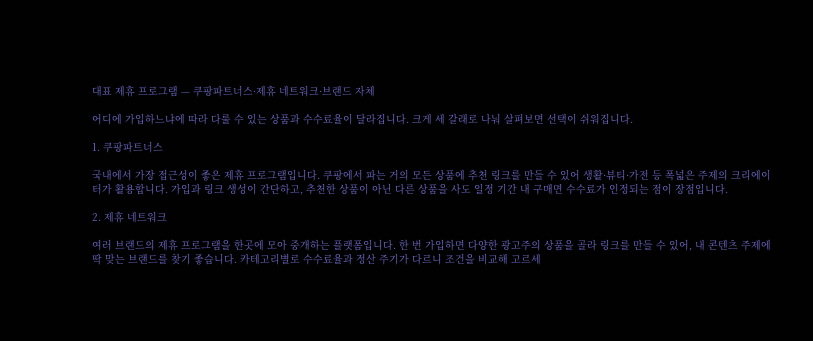대표 제휴 프로그램 — 쿠팡파트너스·제휴 네트워크·브랜드 자체

어디에 가입하느냐에 따라 다룰 수 있는 상품과 수수료율이 달라집니다. 크게 세 갈래로 나눠 살펴보면 선택이 쉬워집니다.

1. 쿠팡파트너스

국내에서 가장 접근성이 좋은 제휴 프로그램입니다. 쿠팡에서 파는 거의 모든 상품에 추천 링크를 만들 수 있어 생활·뷰티·가전 등 폭넓은 주제의 크리에이터가 활용합니다. 가입과 링크 생성이 간단하고, 추천한 상품이 아닌 다른 상품을 사도 일정 기간 내 구매면 수수료가 인정되는 점이 장점입니다.

2. 제휴 네트워크

여러 브랜드의 제휴 프로그램을 한곳에 모아 중개하는 플랫폼입니다. 한 번 가입하면 다양한 광고주의 상품을 골라 링크를 만들 수 있어, 내 콘텐츠 주제에 딱 맞는 브랜드를 찾기 좋습니다. 카테고리별로 수수료율과 정산 주기가 다르니 조건을 비교해 고르세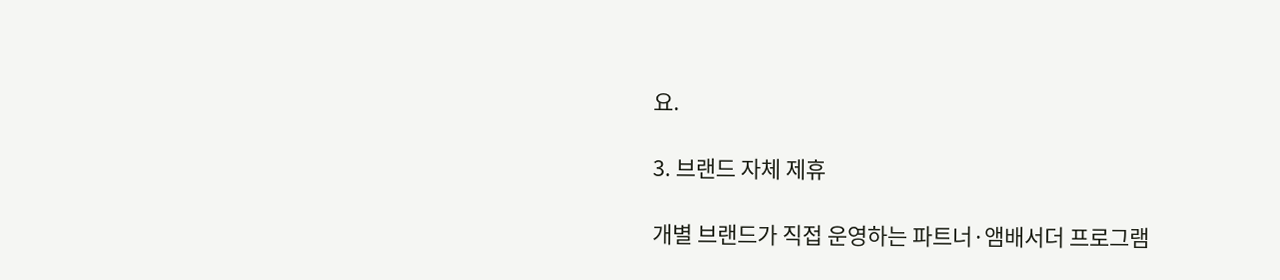요.

3. 브랜드 자체 제휴

개별 브랜드가 직접 운영하는 파트너·앰배서더 프로그램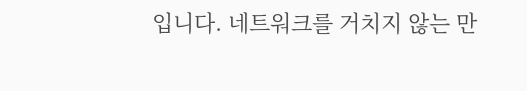입니다. 네트워크를 거치지 않는 만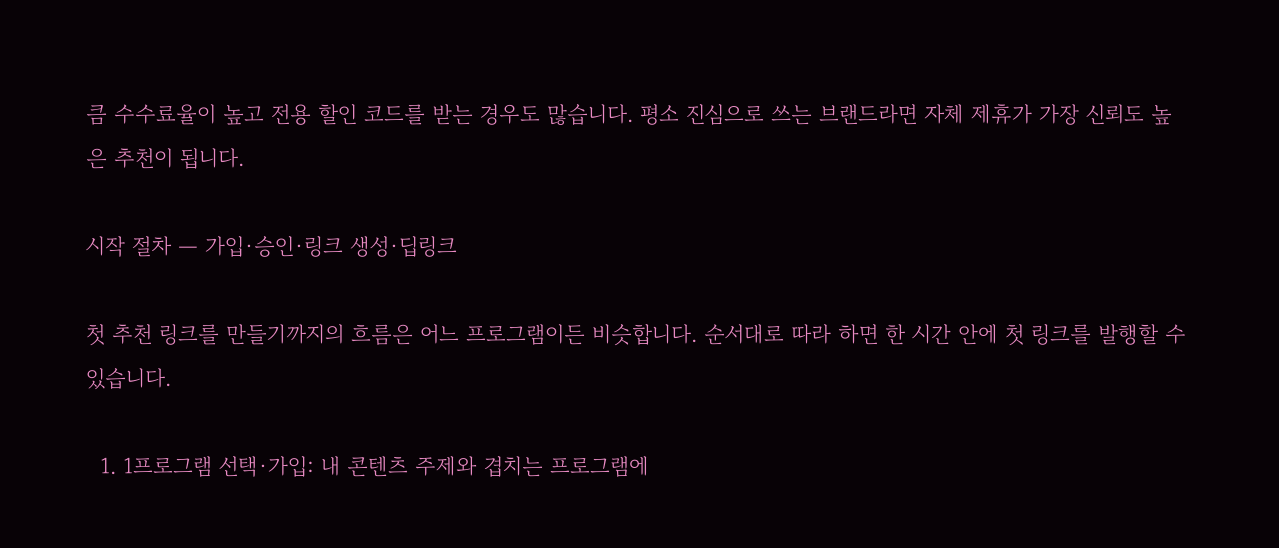큼 수수료율이 높고 전용 할인 코드를 받는 경우도 많습니다. 평소 진심으로 쓰는 브랜드라면 자체 제휴가 가장 신뢰도 높은 추천이 됩니다.

시작 절차 — 가입·승인·링크 생성·딥링크

첫 추천 링크를 만들기까지의 흐름은 어느 프로그램이든 비슷합니다. 순서대로 따라 하면 한 시간 안에 첫 링크를 발행할 수 있습니다.

  1. 1프로그램 선택·가입: 내 콘텐츠 주제와 겹치는 프로그램에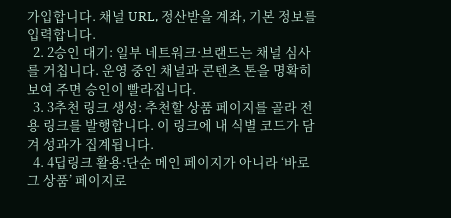가입합니다. 채널 URL, 정산받을 계좌, 기본 정보를 입력합니다.
  2. 2승인 대기: 일부 네트워크·브랜드는 채널 심사를 거칩니다. 운영 중인 채널과 콘텐츠 톤을 명확히 보여 주면 승인이 빨라집니다.
  3. 3추천 링크 생성: 추천할 상품 페이지를 골라 전용 링크를 발행합니다. 이 링크에 내 식별 코드가 담겨 성과가 집계됩니다.
  4. 4딥링크 활용:단순 메인 페이지가 아니라 ‘바로 그 상품’ 페이지로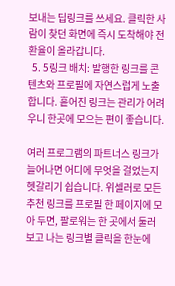보내는 딥링크를 쓰세요. 클릭한 사람이 찾던 화면에 즉시 도착해야 전환율이 올라갑니다.
  5. 5링크 배치: 발행한 링크를 콘텐츠와 프로필에 자연스럽게 노출합니다. 흩어진 링크는 관리가 어려우니 한곳에 모으는 편이 좋습니다.

여러 프로그램의 파트너스 링크가 늘어나면 어디에 무엇을 걸었는지 헷갈리기 쉽습니다. 위셀러로 모든 추천 링크를 프로필 한 페이지에 모아 두면, 팔로워는 한 곳에서 둘러보고 나는 링크별 클릭을 한눈에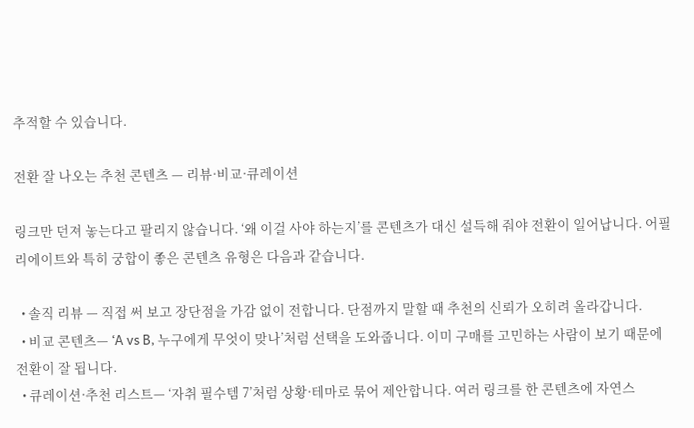추적할 수 있습니다.

전환 잘 나오는 추천 콘텐츠 — 리뷰·비교·큐레이션

링크만 던져 놓는다고 팔리지 않습니다. ‘왜 이걸 사야 하는지’를 콘텐츠가 대신 설득해 줘야 전환이 일어납니다. 어필리에이트와 특히 궁합이 좋은 콘텐츠 유형은 다음과 같습니다.

  • 솔직 리뷰 — 직접 써 보고 장단점을 가감 없이 전합니다. 단점까지 말할 때 추천의 신뢰가 오히려 올라갑니다.
  • 비교 콘텐츠— ‘A vs B, 누구에게 무엇이 맞나’처럼 선택을 도와줍니다. 이미 구매를 고민하는 사람이 보기 때문에 전환이 잘 됩니다.
  • 큐레이션·추천 리스트— ‘자취 필수템 7’처럼 상황·테마로 묶어 제안합니다. 여러 링크를 한 콘텐츠에 자연스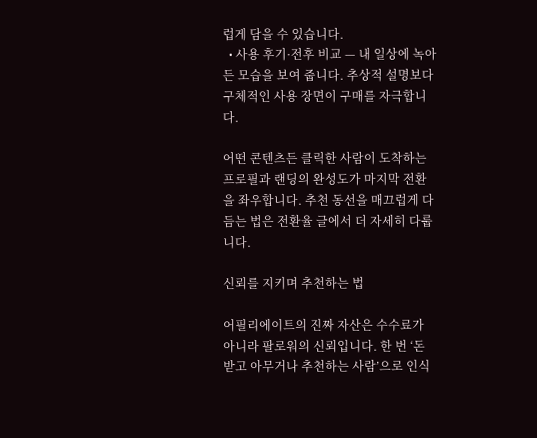럽게 담을 수 있습니다.
  • 사용 후기·전후 비교 — 내 일상에 녹아든 모습을 보여 줍니다. 추상적 설명보다 구체적인 사용 장면이 구매를 자극합니다.

어떤 콘텐츠든 클릭한 사람이 도착하는 프로필과 랜딩의 완성도가 마지막 전환을 좌우합니다. 추천 동선을 매끄럽게 다듬는 법은 전환율 글에서 더 자세히 다룹니다.

신뢰를 지키며 추천하는 법

어필리에이트의 진짜 자산은 수수료가 아니라 팔로워의 신뢰입니다. 한 번 ‘돈 받고 아무거나 추천하는 사람’으로 인식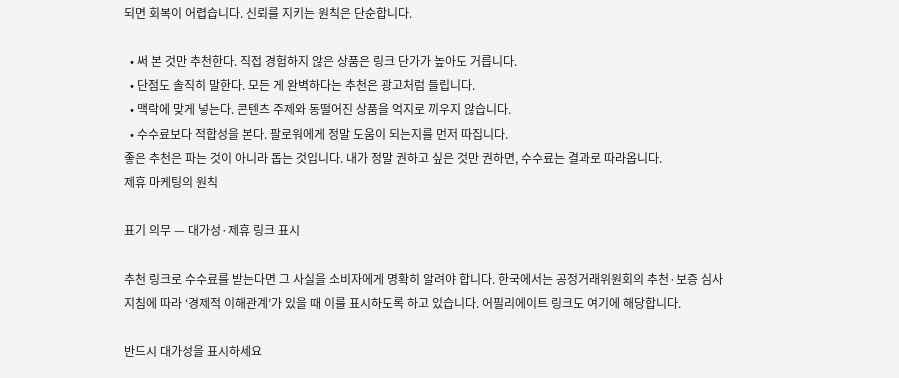되면 회복이 어렵습니다. 신뢰를 지키는 원칙은 단순합니다.

  • 써 본 것만 추천한다. 직접 경험하지 않은 상품은 링크 단가가 높아도 거릅니다.
  • 단점도 솔직히 말한다. 모든 게 완벽하다는 추천은 광고처럼 들립니다.
  • 맥락에 맞게 넣는다. 콘텐츠 주제와 동떨어진 상품을 억지로 끼우지 않습니다.
  • 수수료보다 적합성을 본다. 팔로워에게 정말 도움이 되는지를 먼저 따집니다.
좋은 추천은 파는 것이 아니라 돕는 것입니다. 내가 정말 권하고 싶은 것만 권하면, 수수료는 결과로 따라옵니다.
제휴 마케팅의 원칙

표기 의무 — 대가성·제휴 링크 표시

추천 링크로 수수료를 받는다면 그 사실을 소비자에게 명확히 알려야 합니다. 한국에서는 공정거래위원회의 추천·보증 심사지침에 따라 ‘경제적 이해관계’가 있을 때 이를 표시하도록 하고 있습니다. 어필리에이트 링크도 여기에 해당합니다.

반드시 대가성을 표시하세요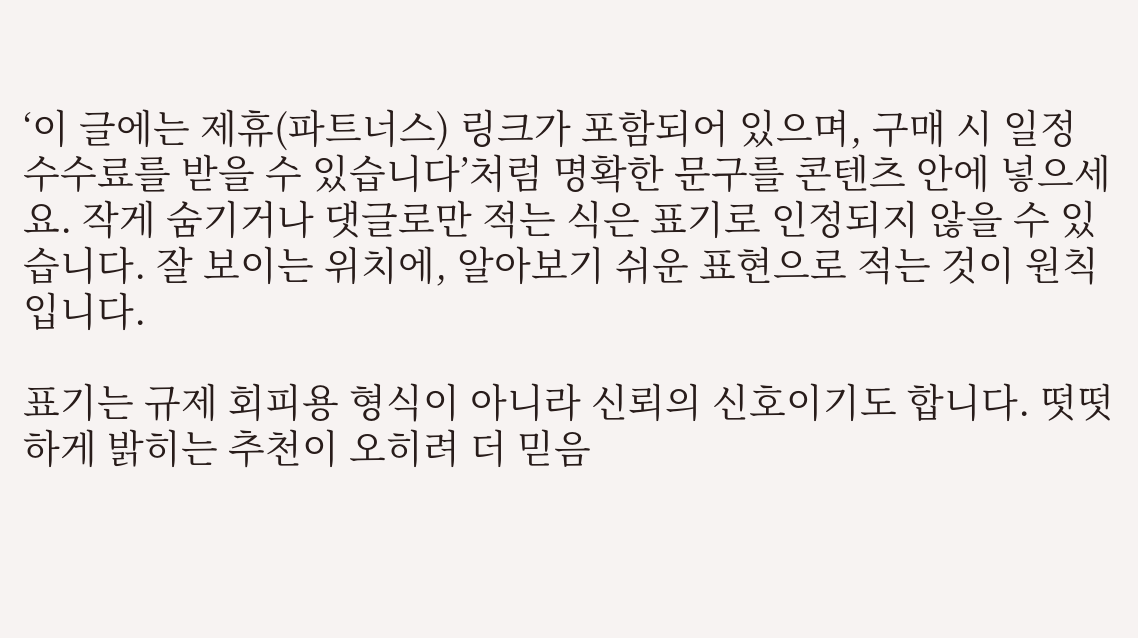‘이 글에는 제휴(파트너스) 링크가 포함되어 있으며, 구매 시 일정 수수료를 받을 수 있습니다’처럼 명확한 문구를 콘텐츠 안에 넣으세요. 작게 숨기거나 댓글로만 적는 식은 표기로 인정되지 않을 수 있습니다. 잘 보이는 위치에, 알아보기 쉬운 표현으로 적는 것이 원칙입니다.

표기는 규제 회피용 형식이 아니라 신뢰의 신호이기도 합니다. 떳떳하게 밝히는 추천이 오히려 더 믿음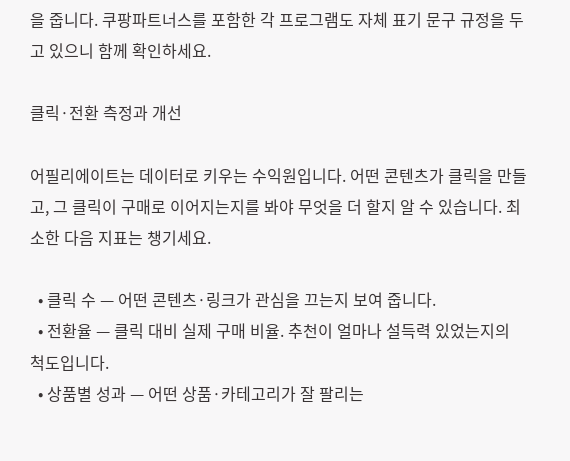을 줍니다. 쿠팡파트너스를 포함한 각 프로그램도 자체 표기 문구 규정을 두고 있으니 함께 확인하세요.

클릭·전환 측정과 개선

어필리에이트는 데이터로 키우는 수익원입니다. 어떤 콘텐츠가 클릭을 만들고, 그 클릭이 구매로 이어지는지를 봐야 무엇을 더 할지 알 수 있습니다. 최소한 다음 지표는 챙기세요.

  • 클릭 수 — 어떤 콘텐츠·링크가 관심을 끄는지 보여 줍니다.
  • 전환율 — 클릭 대비 실제 구매 비율. 추천이 얼마나 설득력 있었는지의 척도입니다.
  • 상품별 성과 — 어떤 상품·카테고리가 잘 팔리는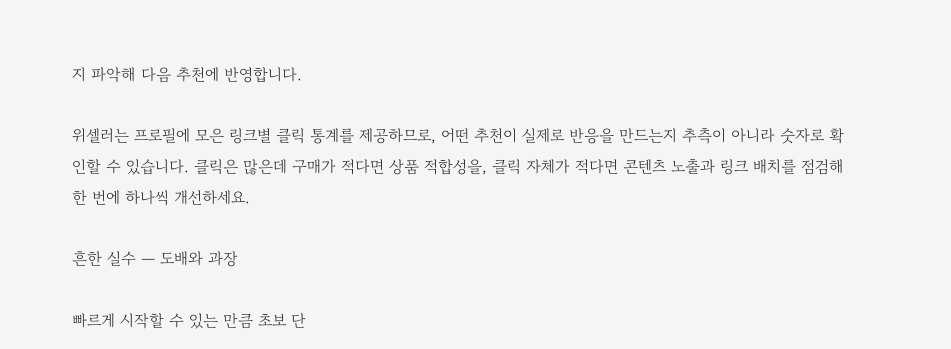지 파악해 다음 추천에 반영합니다.

위셀러는 프로필에 모은 링크별 클릭 통계를 제공하므로, 어떤 추천이 실제로 반응을 만드는지 추측이 아니라 숫자로 확인할 수 있습니다. 클릭은 많은데 구매가 적다면 상품 적합성을, 클릭 자체가 적다면 콘텐츠 노출과 링크 배치를 점검해 한 번에 하나씩 개선하세요.

흔한 실수 — 도배와 과장

빠르게 시작할 수 있는 만큼 초보 단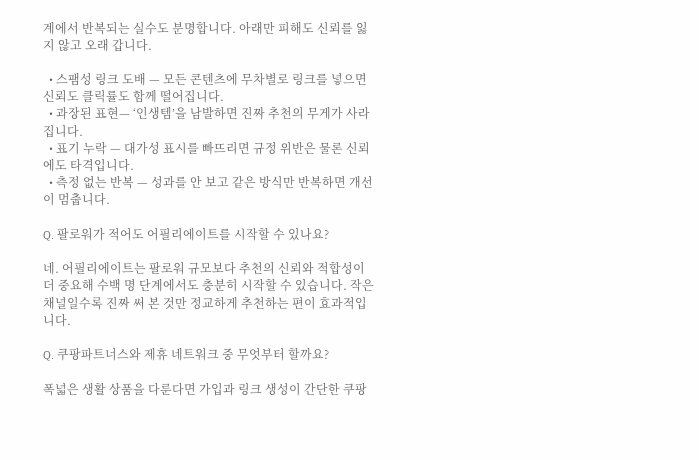계에서 반복되는 실수도 분명합니다. 아래만 피해도 신뢰를 잃지 않고 오래 갑니다.

  • 스팸성 링크 도배 — 모든 콘텐츠에 무차별로 링크를 넣으면 신뢰도 클릭률도 함께 떨어집니다.
  • 과장된 표현— ‘인생템’을 남발하면 진짜 추천의 무게가 사라집니다.
  • 표기 누락 — 대가성 표시를 빠뜨리면 규정 위반은 물론 신뢰에도 타격입니다.
  • 측정 없는 반복 — 성과를 안 보고 같은 방식만 반복하면 개선이 멈춥니다.

Q. 팔로워가 적어도 어필리에이트를 시작할 수 있나요?

네. 어필리에이트는 팔로워 규모보다 추천의 신뢰와 적합성이 더 중요해 수백 명 단계에서도 충분히 시작할 수 있습니다. 작은 채널일수록 진짜 써 본 것만 정교하게 추천하는 편이 효과적입니다.

Q. 쿠팡파트너스와 제휴 네트워크 중 무엇부터 할까요?

폭넓은 생활 상품을 다룬다면 가입과 링크 생성이 간단한 쿠팡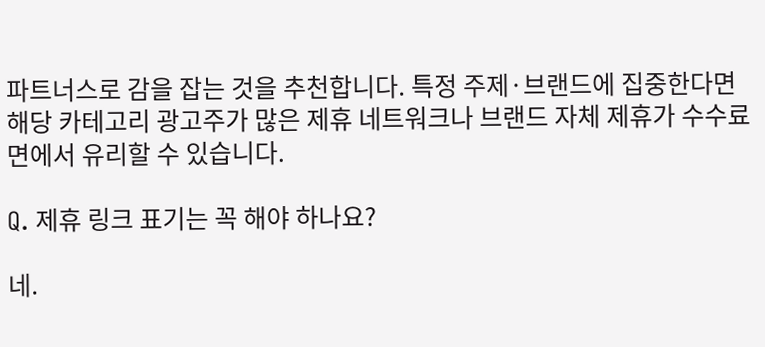파트너스로 감을 잡는 것을 추천합니다. 특정 주제·브랜드에 집중한다면 해당 카테고리 광고주가 많은 제휴 네트워크나 브랜드 자체 제휴가 수수료 면에서 유리할 수 있습니다.

Q. 제휴 링크 표기는 꼭 해야 하나요?

네.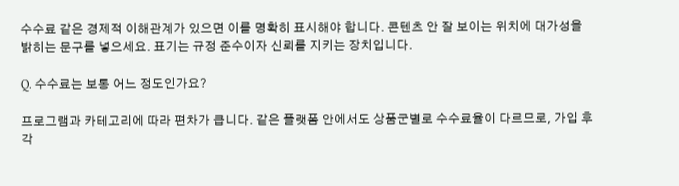수수료 같은 경제적 이해관계가 있으면 이를 명확히 표시해야 합니다. 콘텐츠 안 잘 보이는 위치에 대가성을 밝히는 문구를 넣으세요. 표기는 규정 준수이자 신뢰를 지키는 장치입니다.

Q. 수수료는 보통 어느 정도인가요?

프로그램과 카테고리에 따라 편차가 큽니다. 같은 플랫폼 안에서도 상품군별로 수수료율이 다르므로, 가입 후 각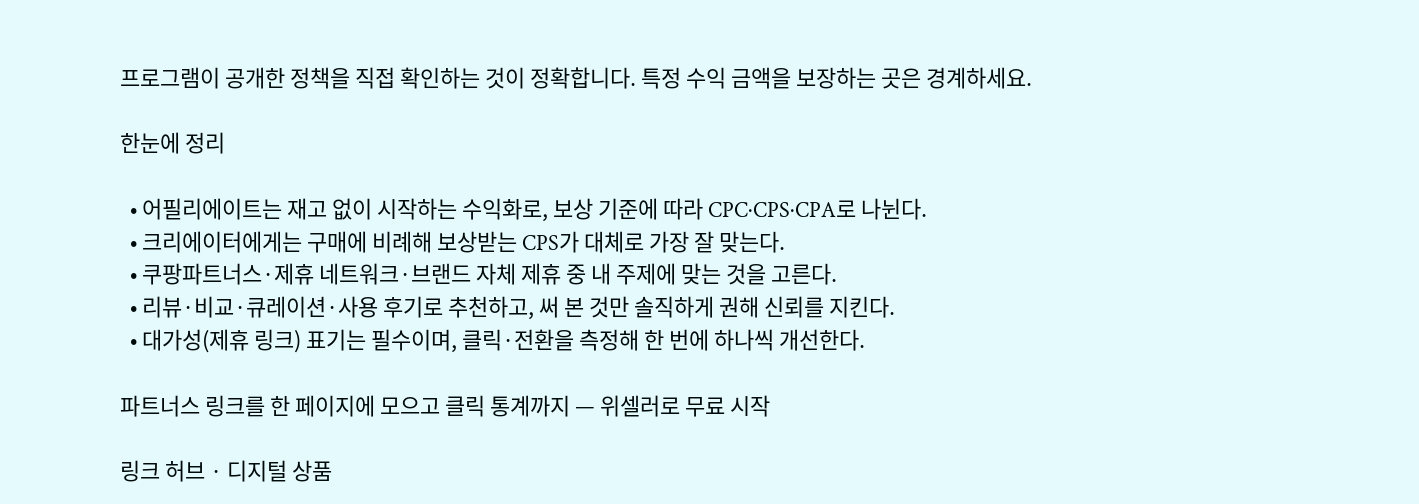프로그램이 공개한 정책을 직접 확인하는 것이 정확합니다. 특정 수익 금액을 보장하는 곳은 경계하세요.

한눈에 정리

  • 어필리에이트는 재고 없이 시작하는 수익화로, 보상 기준에 따라 CPC·CPS·CPA로 나뉜다.
  • 크리에이터에게는 구매에 비례해 보상받는 CPS가 대체로 가장 잘 맞는다.
  • 쿠팡파트너스·제휴 네트워크·브랜드 자체 제휴 중 내 주제에 맞는 것을 고른다.
  • 리뷰·비교·큐레이션·사용 후기로 추천하고, 써 본 것만 솔직하게 권해 신뢰를 지킨다.
  • 대가성(제휴 링크) 표기는 필수이며, 클릭·전환을 측정해 한 번에 하나씩 개선한다.

파트너스 링크를 한 페이지에 모으고 클릭 통계까지 — 위셀러로 무료 시작

링크 허브 · 디지털 상품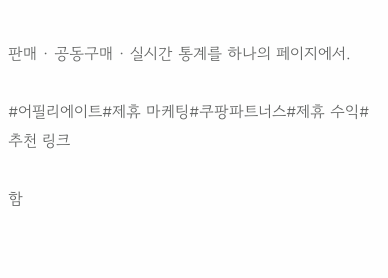판매 · 공동구매 · 실시간 통계를 하나의 페이지에서.

#어필리에이트#제휴 마케팅#쿠팡파트너스#제휴 수익#추천 링크

함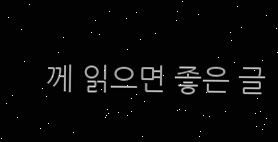께 읽으면 좋은 글